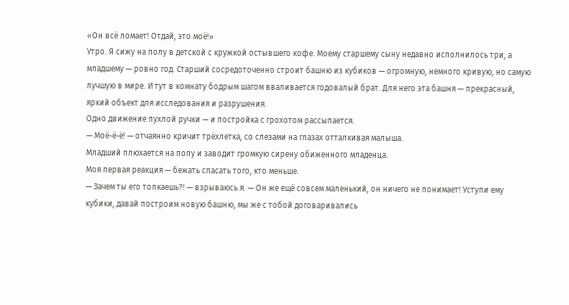«Он всё ломает! Отдай, это моё!»
Утро. Я сижу на полу в детской с кружкой остывшего кофе. Моему старшему сыну недавно исполнилось три, а младшему — ровно год. Старший сосредоточенно строит башню из кубиков — огромную, немного кривую, но самую лучшую в мире. И тут в комнату бодрым шагом вваливается годовалый брат. Для него эта башня — прекрасный, яркий объект для исследования и разрушения.
Одно движение пухлой ручки — и постройка с грохотом рассыпается.
— Моё-ё-ё! — отчаянно кричит трёхлетка, со слезами на глазах отталкивая малыша.
Младший плюхается на попу и заводит громкую сирену обиженного младенца.
Моя первая реакция — бежать спасать того, кто меньше.
— Зачем ты его толкаешь?! — взрываюсь я. — Он же ещё совсем маленький, он ничего не понимает! Уступи ему кубики, давай построим новую башню, мы же с тобой договаривались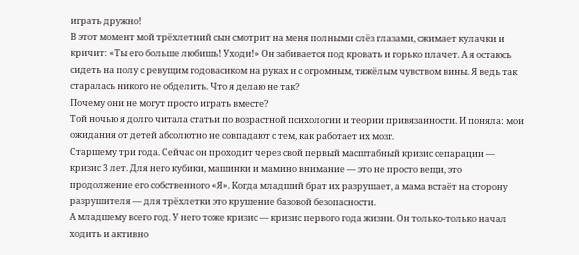играть дружно!
В этот момент мой трёхлетний сын смотрит на меня полными слёз глазами, сжимает кулачки и кричит: «Ты его больше любишь! Уходи!» Он забивается под кровать и горько плачет. А я остаюсь сидеть на полу с ревущим годовасиком на руках и с огромным, тяжёлым чувством вины. Я ведь так старалась никого не обделить. Что я делаю не так?
Почему они не могут просто играть вместе?
Той ночью я долго читала статьи по возрастной психологии и теории привязанности. И поняла: мои ожидания от детей абсолютно не совпадают с тем, как работает их мозг.
Старшему три года. Сейчас он проходит через свой первый масштабный кризис сепарации — кризис 3 лет. Для него кубики, машинки и мамино внимание — это не просто вещи, это продолжение его собственного «Я». Когда младший брат их разрушает, а мама встаёт на сторону разрушителя — для трёхлетки это крушение базовой безопасности.
А младшему всего год. У него тоже кризис — кризис первого года жизни. Он только‑только начал ходить и активно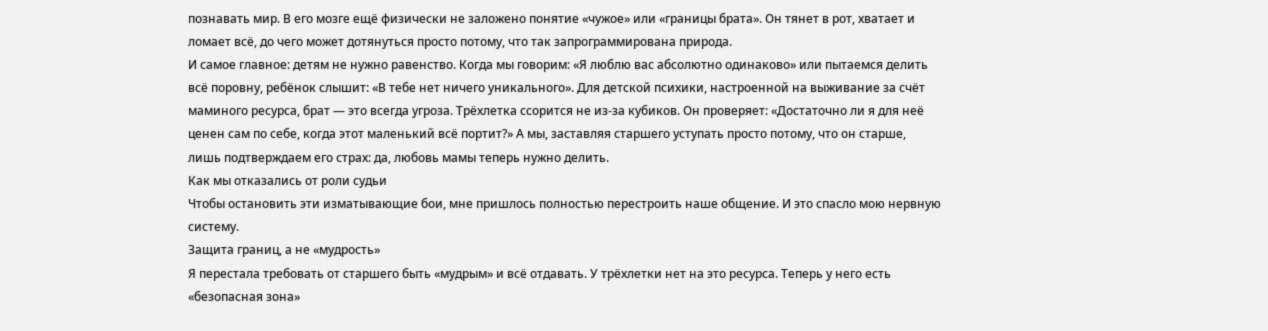познавать мир. В его мозге ещё физически не заложено понятие «чужое» или «границы брата». Он тянет в рот, хватает и ломает всё, до чего может дотянуться просто потому, что так запрограммирована природа.
И самое главное: детям не нужно равенство. Когда мы говорим: «Я люблю вас абсолютно одинаково» или пытаемся делить всё поровну, ребёнок слышит: «В тебе нет ничего уникального». Для детской психики, настроенной на выживание за счёт маминого ресурса, брат — это всегда угроза. Трёхлетка ссорится не из‑за кубиков. Он проверяет: «Достаточно ли я для неё ценен сам по себе, когда этот маленький всё портит?» А мы, заставляя старшего уступать просто потому, что он старше, лишь подтверждаем его страх: да, любовь мамы теперь нужно делить.
Как мы отказались от роли судьи
Чтобы остановить эти изматывающие бои, мне пришлось полностью перестроить наше общение. И это спасло мою нервную систему.
Защита границ, а не «мудрость»
Я перестала требовать от старшего быть «мудрым» и всё отдавать. У трёхлетки нет на это ресурса. Теперь у него есть «безопасная зона»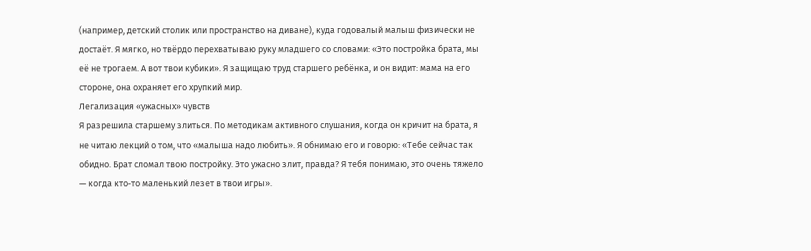(например, детский столик или пространство на диване), куда годовалый малыш физически не достаёт. Я мягко, но твёрдо перехватываю руку младшего со словами: «Это постройка брата, мы её не трогаем. А вот твои кубики». Я защищаю труд старшего ребёнка, и он видит: мама на его стороне, она охраняет его хрупкий мир.
Легализация «ужасных» чувств
Я разрешила старшему злиться. По методикам активного слушания, когда он кричит на брата, я не читаю лекций о том, что «малыша надо любить». Я обнимаю его и говорю: «Тебе сейчас так обидно. Брат сломал твою постройку. Это ужасно злит, правда? Я тебя понимаю, это очень тяжело — когда кто‑то маленький лезет в твои игры».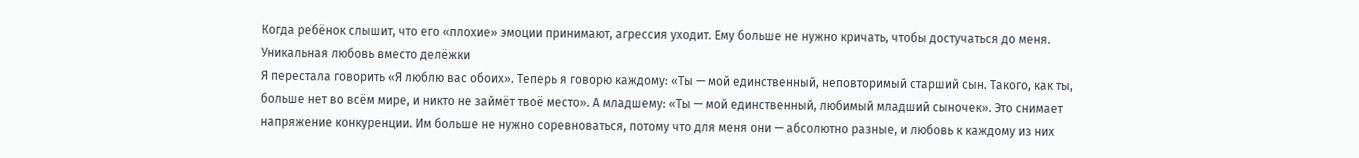Когда ребёнок слышит, что его «плохие» эмоции принимают, агрессия уходит. Ему больше не нужно кричать, чтобы достучаться до меня.
Уникальная любовь вместо делёжки
Я перестала говорить «Я люблю вас обоих». Теперь я говорю каждому: «Ты — мой единственный, неповторимый старший сын. Такого, как ты, больше нет во всём мире, и никто не займёт твоё место». А младшему: «Ты — мой единственный, любимый младший сыночек». Это снимает напряжение конкуренции. Им больше не нужно соревноваться, потому что для меня они — абсолютно разные, и любовь к каждому из них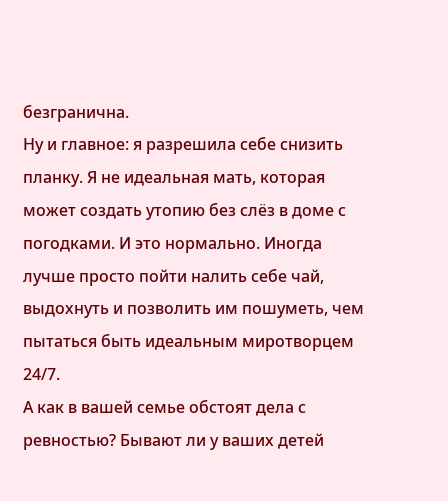безгранична.
Ну и главное: я разрешила себе снизить планку. Я не идеальная мать, которая может создать утопию без слёз в доме с погодками. И это нормально. Иногда лучше просто пойти налить себе чай, выдохнуть и позволить им пошуметь, чем пытаться быть идеальным миротворцем 24/7.
А как в вашей семье обстоят дела с ревностью? Бывают ли у ваших детей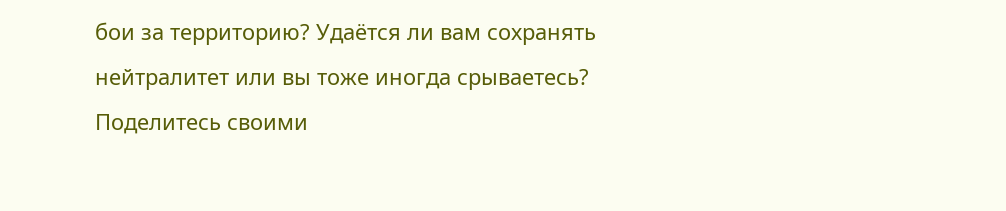бои за территорию? Удаётся ли вам сохранять нейтралитет или вы тоже иногда срываетесь? Поделитесь своими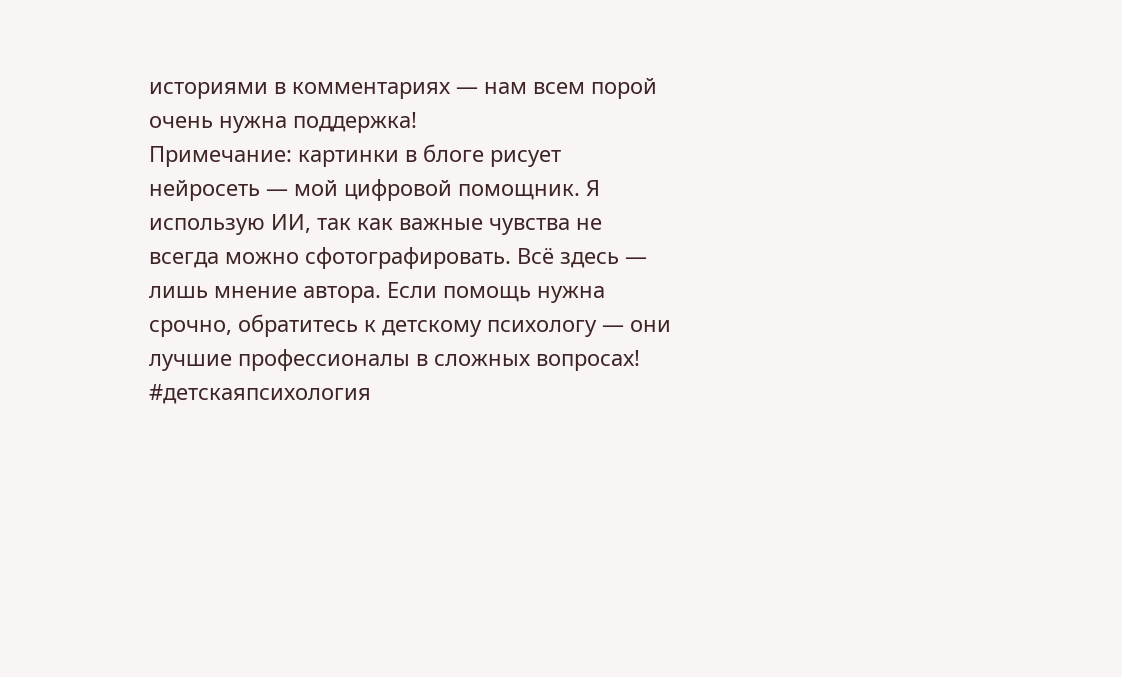историями в комментариях — нам всем порой очень нужна поддержка!
Примечание: картинки в блоге рисует нейросеть — мой цифровой помощник. Я использую ИИ, так как важные чувства не всегда можно сфотографировать. Всё здесь — лишь мнение автора. Если помощь нужна срочно, обратитесь к детскому психологу — они лучшие профессионалы в сложных вопросах!
#детскаяпсихология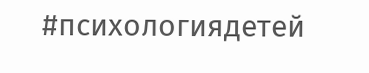#психологиядетей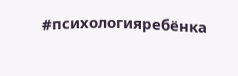#психологияребёнка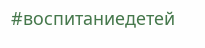#воспитаниедетей